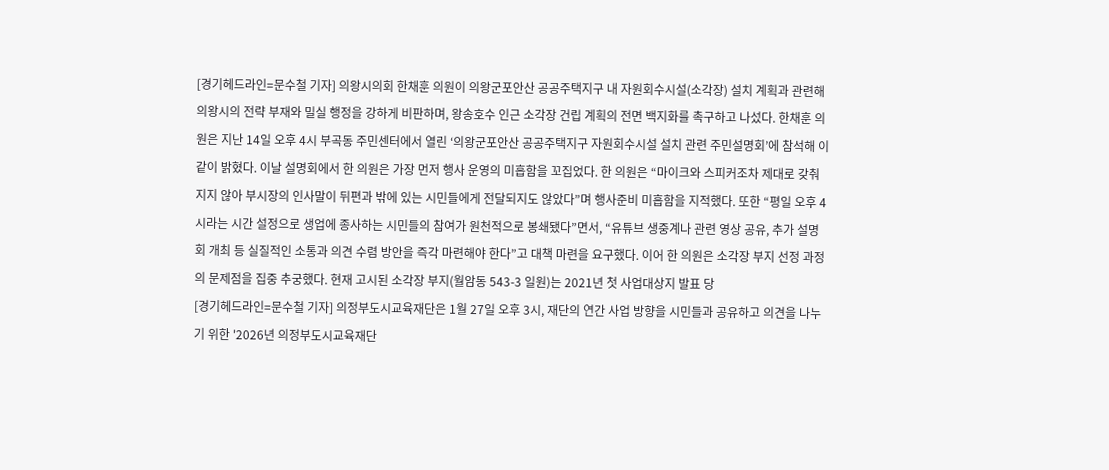[경기헤드라인=문수철 기자] 의왕시의회 한채훈 의원이 의왕군포안산 공공주택지구 내 자원회수시설(소각장) 설치 계획과 관련해 의왕시의 전략 부재와 밀실 행정을 강하게 비판하며, 왕송호수 인근 소각장 건립 계획의 전면 백지화를 촉구하고 나섰다. 한채훈 의원은 지난 14일 오후 4시 부곡동 주민센터에서 열린 ‘의왕군포안산 공공주택지구 자원회수시설 설치 관련 주민설명회’에 참석해 이같이 밝혔다. 이날 설명회에서 한 의원은 가장 먼저 행사 운영의 미흡함을 꼬집었다. 한 의원은 “마이크와 스피커조차 제대로 갖춰지지 않아 부시장의 인사말이 뒤편과 밖에 있는 시민들에게 전달되지도 않았다”며 행사준비 미흡함을 지적했다. 또한 “평일 오후 4시라는 시간 설정으로 생업에 종사하는 시민들의 참여가 원천적으로 봉쇄됐다”면서, “유튜브 생중계나 관련 영상 공유, 추가 설명회 개최 등 실질적인 소통과 의견 수렴 방안을 즉각 마련해야 한다”고 대책 마련을 요구했다. 이어 한 의원은 소각장 부지 선정 과정의 문제점을 집중 추궁했다. 현재 고시된 소각장 부지(월암동 543-3 일원)는 2021년 첫 사업대상지 발표 당
[경기헤드라인=문수철 기자] 의정부도시교육재단은 1월 27일 오후 3시, 재단의 연간 사업 방향을 시민들과 공유하고 의견을 나누기 위한 '2026년 의정부도시교육재단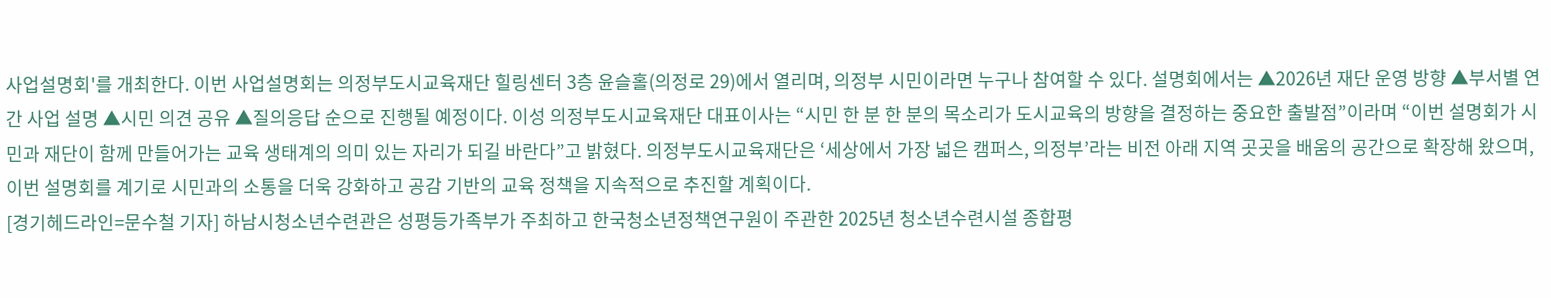사업설명회'를 개최한다. 이번 사업설명회는 의정부도시교육재단 힐링센터 3층 윤슬홀(의정로 29)에서 열리며, 의정부 시민이라면 누구나 참여할 수 있다. 설명회에서는 ▲2026년 재단 운영 방향 ▲부서별 연간 사업 설명 ▲시민 의견 공유 ▲질의응답 순으로 진행될 예정이다. 이성 의정부도시교육재단 대표이사는 “시민 한 분 한 분의 목소리가 도시교육의 방향을 결정하는 중요한 출발점”이라며 “이번 설명회가 시민과 재단이 함께 만들어가는 교육 생태계의 의미 있는 자리가 되길 바란다”고 밝혔다. 의정부도시교육재단은 ‘세상에서 가장 넓은 캠퍼스, 의정부’라는 비전 아래 지역 곳곳을 배움의 공간으로 확장해 왔으며, 이번 설명회를 계기로 시민과의 소통을 더욱 강화하고 공감 기반의 교육 정책을 지속적으로 추진할 계획이다.
[경기헤드라인=문수철 기자] 하남시청소년수련관은 성평등가족부가 주최하고 한국청소년정책연구원이 주관한 2025년 청소년수련시설 종합평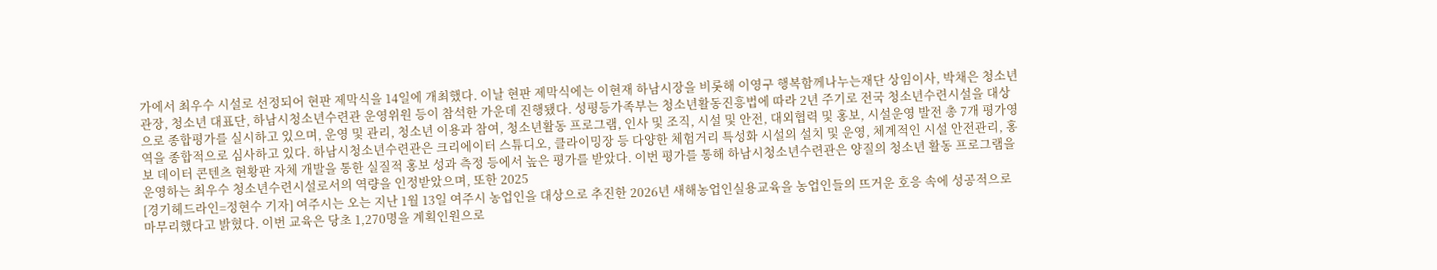가에서 최우수 시설로 선정되어 현판 제막식을 14일에 개최했다. 이날 현판 제막식에는 이현재 하남시장을 비롯해 이영구 행복함께나누는재단 상임이사, 박채은 청소년관장, 청소년 대표단, 하남시청소년수련관 운영위원 등이 참석한 가운데 진행됐다. 성평등가족부는 청소년활동진흥법에 따라 2년 주기로 전국 청소년수련시설을 대상으로 종합평가를 실시하고 있으며, 운영 및 관리, 청소년 이용과 참여, 청소년활동 프로그램, 인사 및 조직, 시설 및 안전, 대외협력 및 홍보, 시설운영 발전 총 7개 평가영역을 종합적으로 심사하고 있다. 하남시청소년수련관은 크리에이터 스튜디오, 클라이밍장 등 다양한 체험거리 특성화 시설의 설치 및 운영, 체계적인 시설 안전관리, 홍보 데이터 콘텐츠 현황판 자체 개발을 통한 실질적 홍보 성과 측정 등에서 높은 평가를 받았다. 이번 평가를 통해 하남시청소년수련관은 양질의 청소년 활동 프로그램을 운영하는 최우수 청소년수련시설로서의 역량을 인정받았으며, 또한 2025
[경기헤드라인=정현수 기자] 여주시는 오는 지난 1월 13일 여주시 농업인을 대상으로 추진한 2026년 새해농업인실용교육을 농업인들의 뜨거운 호응 속에 성공적으로 마무리했다고 밝혔다. 이번 교육은 당초 1,270명을 계획인원으로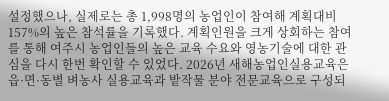설정했으나, 실제로는 총 1,998명의 농업인이 참여해 계획대비 157%의 높은 참석률을 기록했다. 계획인원을 크게 상회하는 참여를 통해 여주시 농업인들의 높은 교육 수요와 영농기술에 대한 관심을 다시 한번 확인할 수 있었다. 2026년 새해농업인실용교육은 읍·면·동별 벼농사 실용교육과 밭작물 분야 전문교육으로 구성되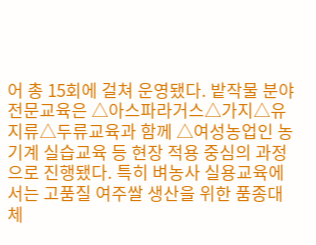어 총 15회에 걸쳐 운영됐다. 밭작물 분야 전문교육은 △아스파라거스△가지△유지류△두류교육과 함께 △여성농업인 농기계 실습교육 등 현장 적용 중심의 과정으로 진행됐다. 특히 벼농사 실용교육에서는 고품질 여주쌀 생산을 위한 품종대체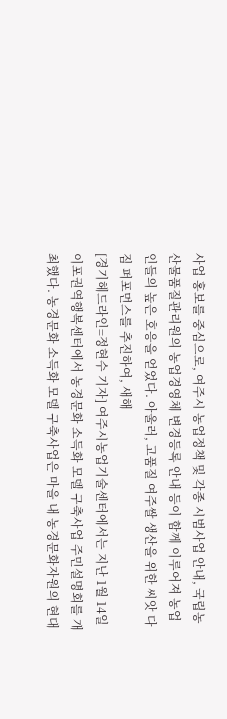사업 홍보를 중심으로, 여주시 농업정책 및 각종 시범사업 안내, 국립농산물품질관리원의 농업경영체 변경등록 안내 등이 함께 이루어져 농업인들의 높은 호응을 얻었다. 아울러, 고품질 여주쌀 생산을 위한 씨앗 다짐 퍼포먼스를 추진하여, 새해
[경기헤드라인=정현수 기자] 여주시농업기술센터에서는 지난 1월 14일 이포권역행복센터에서 농경문화 소득화 모델 구축사업 주민설명회를 개최했다. 농경문화 소득화 모델 구축사업은 마을 내 농경문화자원의 현대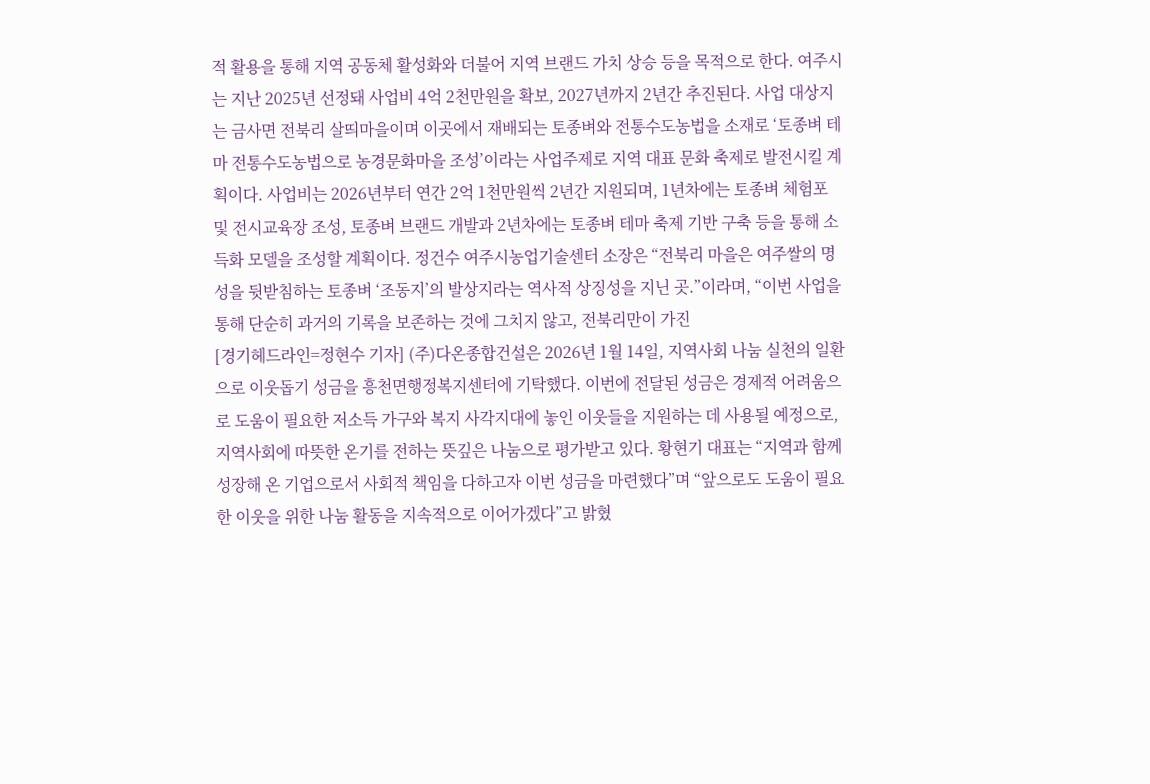적 활용을 통해 지역 공동체 활성화와 더불어 지역 브랜드 가치 상승 등을 목적으로 한다. 여주시는 지난 2025년 선정돼 사업비 4억 2천만원을 확보, 2027년까지 2년간 추진된다. 사업 대상지는 금사면 전북리 살띄마을이며 이곳에서 재배되는 토종벼와 전통수도농법을 소재로 ‘토종벼 테마 전통수도농법으로 농경문화마을 조성’이라는 사업주제로 지역 대표 문화 축제로 발전시킬 계획이다. 사업비는 2026년부터 연간 2억 1천만원씩 2년간 지원되며, 1년차에는 토종벼 체험포 및 전시교육장 조성, 토종벼 브랜드 개발과 2년차에는 토종벼 테마 축제 기반 구축 등을 통해 소득화 모델을 조성할 계획이다. 정건수 여주시농업기술센터 소장은 “전북리 마을은 여주쌀의 명성을 뒷받침하는 토종벼 ‘조동지’의 발상지라는 역사적 상징성을 지닌 곳.”이라며, “이번 사업을 통해 단순히 과거의 기록을 보존하는 것에 그치지 않고, 전북리만이 가진
[경기헤드라인=정현수 기자] (주)다온종합건설은 2026년 1월 14일, 지역사회 나눔 실천의 일환으로 이웃돕기 성금을 흥천면행정복지센터에 기탁했다. 이번에 전달된 성금은 경제적 어려움으로 도움이 필요한 저소득 가구와 복지 사각지대에 놓인 이웃들을 지원하는 데 사용될 예정으로, 지역사회에 따뜻한 온기를 전하는 뜻깊은 나눔으로 평가받고 있다. 황현기 대표는 “지역과 함께 성장해 온 기업으로서 사회적 책임을 다하고자 이번 성금을 마련했다”며 “앞으로도 도움이 필요한 이웃을 위한 나눔 활동을 지속적으로 이어가겠다”고 밝혔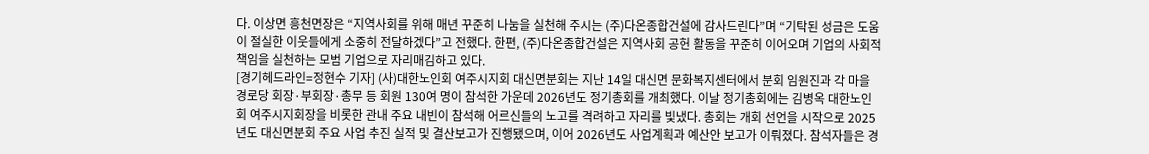다. 이상면 흥천면장은 “지역사회를 위해 매년 꾸준히 나눔을 실천해 주시는 (주)다온종합건설에 감사드린다”며 “기탁된 성금은 도움이 절실한 이웃들에게 소중히 전달하겠다”고 전했다. 한편, (주)다온종합건설은 지역사회 공헌 활동을 꾸준히 이어오며 기업의 사회적 책임을 실천하는 모범 기업으로 자리매김하고 있다.
[경기헤드라인=정현수 기자] (사)대한노인회 여주시지회 대신면분회는 지난 14일 대신면 문화복지센터에서 분회 임원진과 각 마을 경로당 회장·부회장·총무 등 회원 130여 명이 참석한 가운데 2026년도 정기총회를 개최했다. 이날 정기총회에는 김병옥 대한노인회 여주시지회장을 비롯한 관내 주요 내빈이 참석해 어르신들의 노고를 격려하고 자리를 빛냈다. 총회는 개회 선언을 시작으로 2025년도 대신면분회 주요 사업 추진 실적 및 결산보고가 진행됐으며, 이어 2026년도 사업계획과 예산안 보고가 이뤄졌다. 참석자들은 경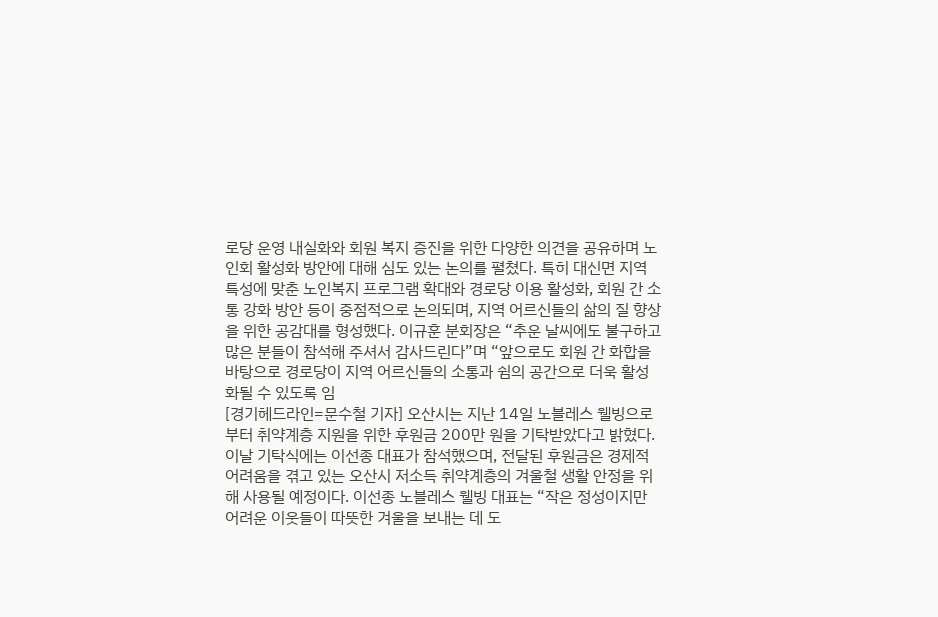로당 운영 내실화와 회원 복지 증진을 위한 다양한 의견을 공유하며 노인회 활성화 방안에 대해 심도 있는 논의를 펼쳤다. 특히 대신면 지역 특성에 맞춘 노인복지 프로그램 확대와 경로당 이용 활성화, 회원 간 소통 강화 방안 등이 중점적으로 논의되며, 지역 어르신들의 삶의 질 향상을 위한 공감대를 형성했다. 이규훈 분회장은 “추운 날씨에도 불구하고 많은 분들이 참석해 주셔서 감사드린다”며 “앞으로도 회원 간 화합을 바탕으로 경로당이 지역 어르신들의 소통과 쉼의 공간으로 더욱 활성화될 수 있도록 임
[경기헤드라인=문수철 기자] 오산시는 지난 14일 노블레스 웰빙으로부터 취약계층 지원을 위한 후원금 200만 원을 기탁받았다고 밝혔다. 이날 기탁식에는 이선종 대표가 참석했으며, 전달된 후원금은 경제적 어려움을 겪고 있는 오산시 저소득 취약계층의 겨울철 생활 안정을 위해 사용될 예정이다. 이선종 노블레스 웰빙 대표는 “작은 정성이지만 어려운 이웃들이 따뜻한 겨울을 보내는 데 도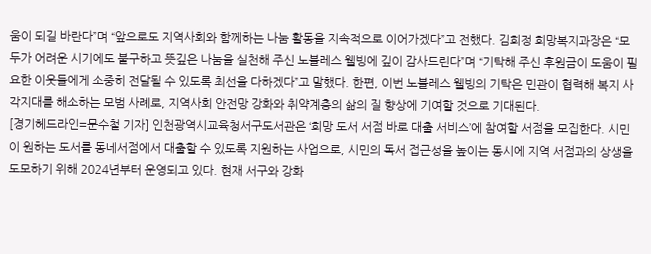움이 되길 바란다”며 “앞으로도 지역사회와 함께하는 나눔 활동을 지속적으로 이어가겠다”고 전했다. 김희정 희망복지과장은 “모두가 어려운 시기에도 불구하고 뜻깊은 나눔을 실천해 주신 노블레스 웰빙에 깊이 감사드린다”며 “기탁해 주신 후원금이 도움이 필요한 이웃들에게 소중히 전달될 수 있도록 최선을 다하겠다”고 말했다. 한편, 이번 노블레스 웰빙의 기탁은 민관이 협력해 복지 사각지대를 해소하는 모범 사례로, 지역사회 안전망 강화와 취약계층의 삶의 질 향상에 기여할 것으로 기대된다.
[경기헤드라인=문수철 기자] 인천광역시교육청서구도서관은 ‘희망 도서 서점 바로 대출 서비스’에 참여할 서점을 모집한다. 시민이 원하는 도서를 동네서점에서 대출할 수 있도록 지원하는 사업으로, 시민의 독서 접근성을 높이는 동시에 지역 서점과의 상생을 도모하기 위해 2024년부터 운영되고 있다. 현재 서구와 강화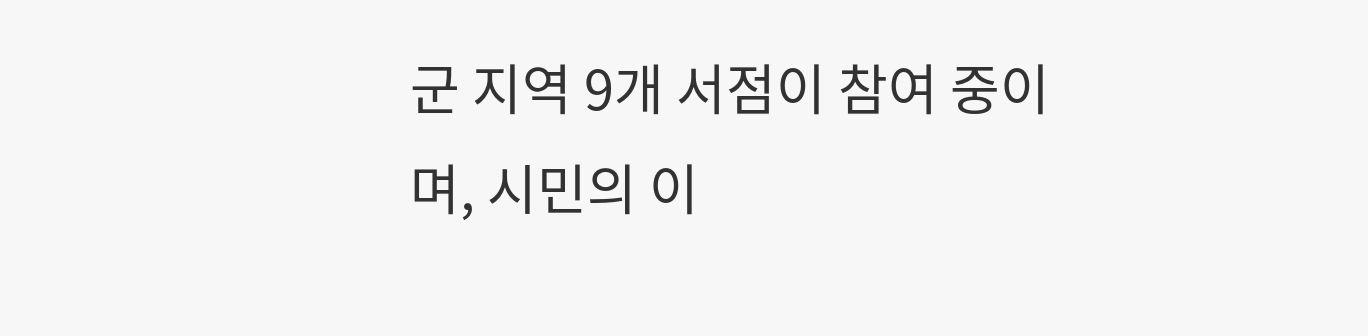군 지역 9개 서점이 참여 중이며, 시민의 이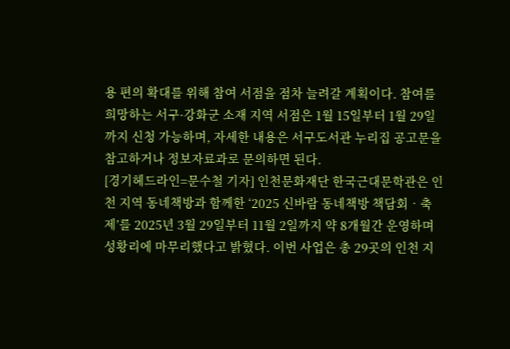용 편의 확대를 위해 참여 서점을 점차 늘려갈 계획이다. 참여를 희망하는 서구·강화군 소재 지역 서점은 1월 15일부터 1월 29일까지 신청 가능하며, 자세한 내용은 서구도서관 누리집 공고문을 참고하거나 정보자료과로 문의하면 된다.
[경기헤드라인=문수철 기자] 인천문화재단 한국근대문학관은 인천 지역 동네책방과 함께한 ‘2025 신바람 동네책방 책담회‧축제’를 2025년 3월 29일부터 11월 2일까지 약 8개월간 운영하며 성황리에 마무리했다고 밝혔다. 이번 사업은 총 29곳의 인천 지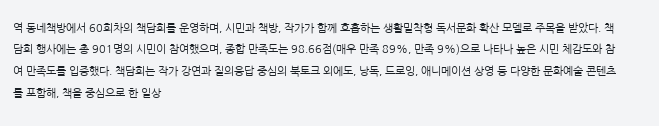역 동네책방에서 60회차의 책담회를 운영하며, 시민과 책방, 작가가 함께 호흡하는 생활밀착형 독서문화 확산 모델로 주목을 받았다. 책담회 행사에는 총 901명의 시민이 참여했으며, 종합 만족도는 98.66점(매우 만족 89%, 만족 9%)으로 나타나 높은 시민 체감도와 참여 만족도를 입증했다. 책담회는 작가 강연과 질의응답 중심의 북토크 외에도, 낭독, 드로잉, 애니메이션 상영 등 다양한 문화예술 콘텐츠를 포함해, 책을 중심으로 한 일상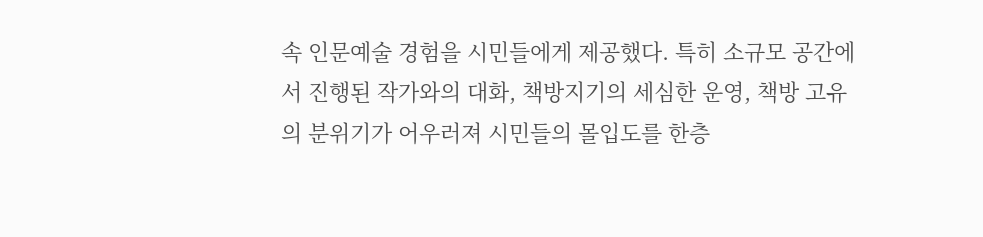속 인문예술 경험을 시민들에게 제공했다. 특히 소규모 공간에서 진행된 작가와의 대화, 책방지기의 세심한 운영, 책방 고유의 분위기가 어우러져 시민들의 몰입도를 한층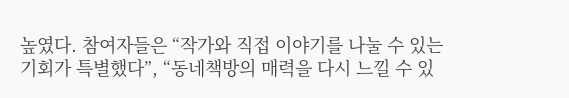높였다. 참여자들은 “작가와 직접 이야기를 나눌 수 있는 기회가 특별했다”, “동네책방의 매력을 다시 느낄 수 있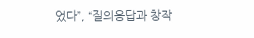었다”, “질의응답과 창작